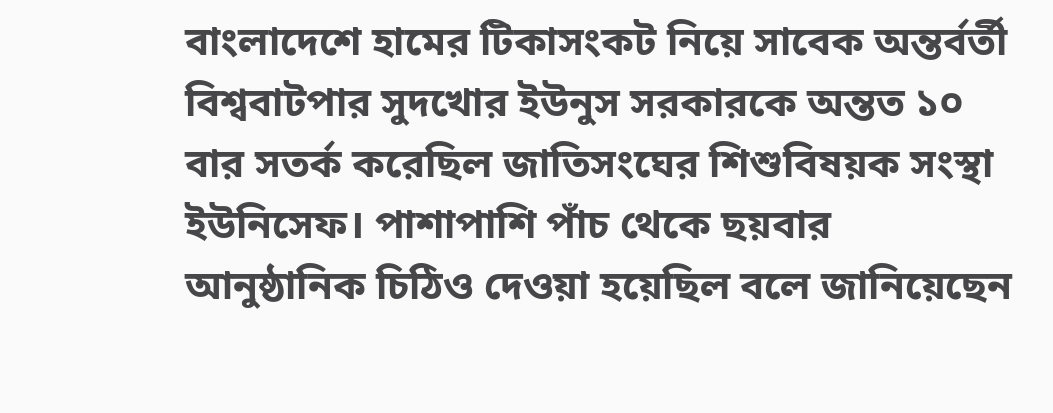বাংলাদেশে হামের টিকাসংকট নিয়ে সাবেক অন্তর্বর্তী বিশ্ববাটপার সুদখোর ইউনুস সরকারকে অন্তত ১০ বার সতর্ক করেছিল জাতিসংঘের শিশুবিষয়ক সংস্থা ইউনিসেফ। পাশাপাশি পাঁচ থেকে ছয়বার আনুষ্ঠানিক চিঠিও দেওয়া হয়েছিল বলে জানিয়েছেন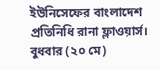ইউনিসেফের বাংলাদেশ প্রতিনিধি রানা ফ্লাওয়ার্স।
বুধবার (২০ মে)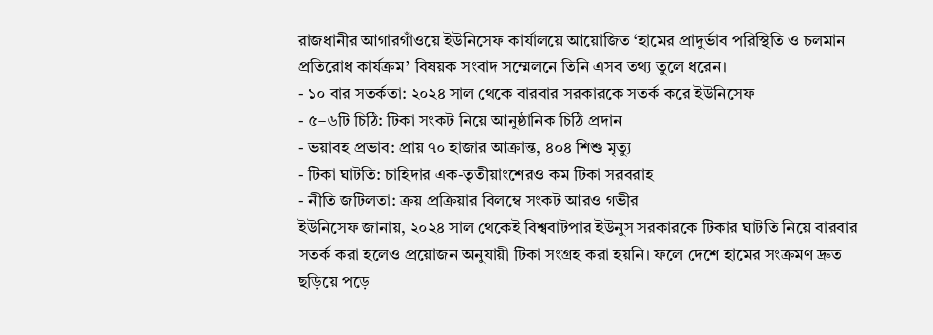রাজধানীর আগারগাঁওয়ে ইউনিসেফ কার্যালয়ে আয়োজিত ‘হামের প্রাদুর্ভাব পরিস্থিতি ও চলমান প্রতিরোধ কার্যক্রম’ বিষয়ক সংবাদ সম্মেলনে তিনি এসব তথ্য তুলে ধরেন।
- ১০ বার সতর্কতা: ২০২৪ সাল থেকে বারবার সরকারকে সতর্ক করে ইউনিসেফ
- ৫–৬টি চিঠি: টিকা সংকট নিয়ে আনুষ্ঠানিক চিঠি প্রদান
- ভয়াবহ প্রভাব: প্রায় ৭০ হাজার আক্রান্ত, ৪০৪ শিশু মৃত্যু
- টিকা ঘাটতি: চাহিদার এক-তৃতীয়াংশেরও কম টিকা সরবরাহ
- নীতি জটিলতা: ক্রয় প্রক্রিয়ার বিলম্বে সংকট আরও গভীর
ইউনিসেফ জানায়, ২০২৪ সাল থেকেই বিশ্ববাটপার ইউনুস সরকারকে টিকার ঘাটতি নিয়ে বারবার সতর্ক করা হলেও প্রয়োজন অনুযায়ী টিকা সংগ্রহ করা হয়নি। ফলে দেশে হামের সংক্রমণ দ্রুত ছড়িয়ে পড়ে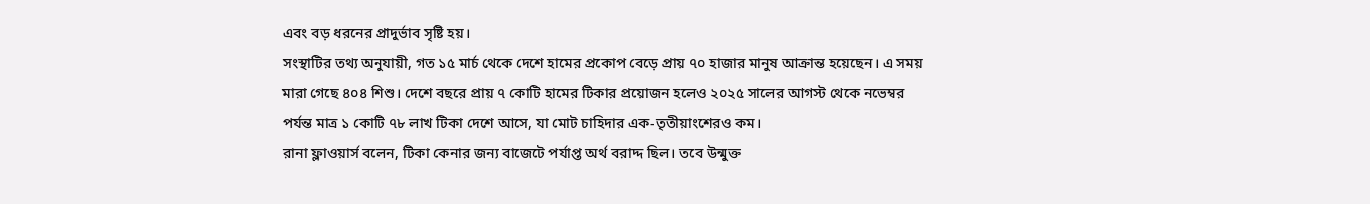এবং বড় ধরনের প্রাদুর্ভাব সৃষ্টি হয়।
সংস্থাটির তথ্য অনুযায়ী, গত ১৫ মার্চ থেকে দেশে হামের প্রকোপ বেড়ে প্রায় ৭০ হাজার মানুষ আক্রান্ত হয়েছেন। এ সময় মারা গেছে ৪০৪ শিশু। দেশে বছরে প্রায় ৭ কোটি হামের টিকার প্রয়োজন হলেও ২০২৫ সালের আগস্ট থেকে নভেম্বর পর্যন্ত মাত্র ১ কোটি ৭৮ লাখ টিকা দেশে আসে, যা মোট চাহিদার এক-তৃতীয়াংশেরও কম।
রানা ফ্লাওয়ার্স বলেন, টিকা কেনার জন্য বাজেটে পর্যাপ্ত অর্থ বরাদ্দ ছিল। তবে উন্মুক্ত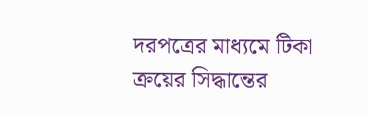দরপত্রের মাধ্যমে টিকা ক্রয়ের সিদ্ধান্তের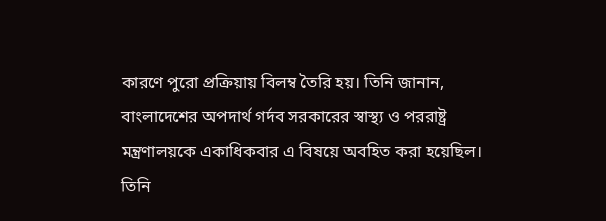কারণে পুরো প্রক্রিয়ায় বিলম্ব তৈরি হয়। তিনি জানান, বাংলাদেশের অপদার্থ গর্দব সরকারের স্বাস্থ্য ও পররাষ্ট্র মন্ত্রণালয়কে একাধিকবার এ বিষয়ে অবহিত করা হয়েছিল।
তিনি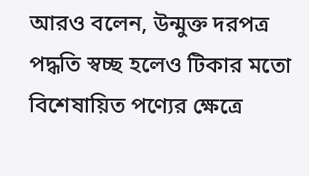আরও বলেন, উন্মুক্ত দরপত্র পদ্ধতি স্বচ্ছ হলেও টিকার মতো বিশেষায়িত পণ্যের ক্ষেত্রে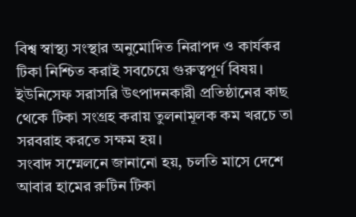বিশ্ব স্বাস্থ্য সংস্থার অনুমোদিত নিরাপদ ও কার্যকর টিকা নিশ্চিত করাই সবচেয়ে গুরুত্বপূর্ণ বিষয়। ইউনিসেফ সরাসরি উৎপাদনকারী প্রতিষ্ঠানের কাছ থেকে টিকা সংগ্রহ করায় তুলনামূলক কম খরচে তা সরবরাহ করতে সক্ষম হয়।
সংবাদ সম্মেলনে জানানো হয়, চলতি মাসে দেশে আবার হামের রুটিন টিকা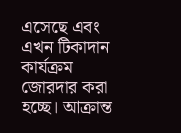এসেছে এবং এখন টিকাদান কার্যক্রম জোরদার করা হচ্ছে। আক্রান্ত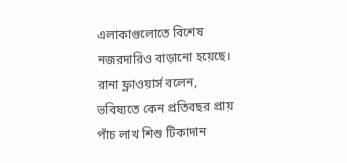এলাকাগুলোতে বিশেষ নজরদারিও বাড়ানো হয়েছে।
রানা ফ্লাওয়ার্স বলেন, ভবিষ্যতে কেন প্রতিবছর প্রায় পাঁচ লাখ শিশু টিকাদান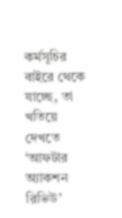কর্মসূচির বাইরে থেকে যাচ্ছে, তা খতিয়ে দেখতে ‘আফটার অ্যাকশন রিভিউ’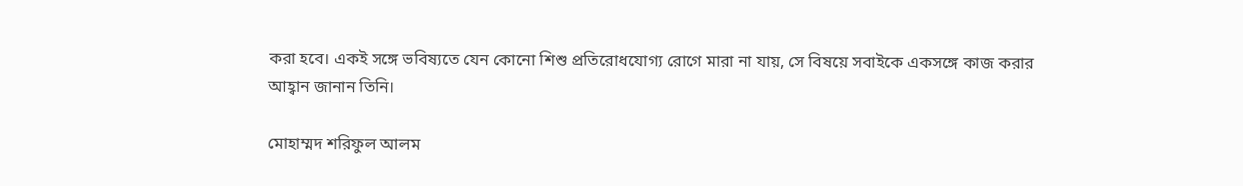করা হবে। একই সঙ্গে ভবিষ্যতে যেন কোনো শিশু প্রতিরোধযোগ্য রোগে মারা না যায়, সে বিষয়ে সবাইকে একসঙ্গে কাজ করার আহ্বান জানান তিনি।

মোহাম্মদ শরিফুল আলম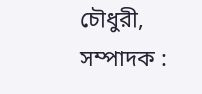চৌধুরী, সম্পাদক :